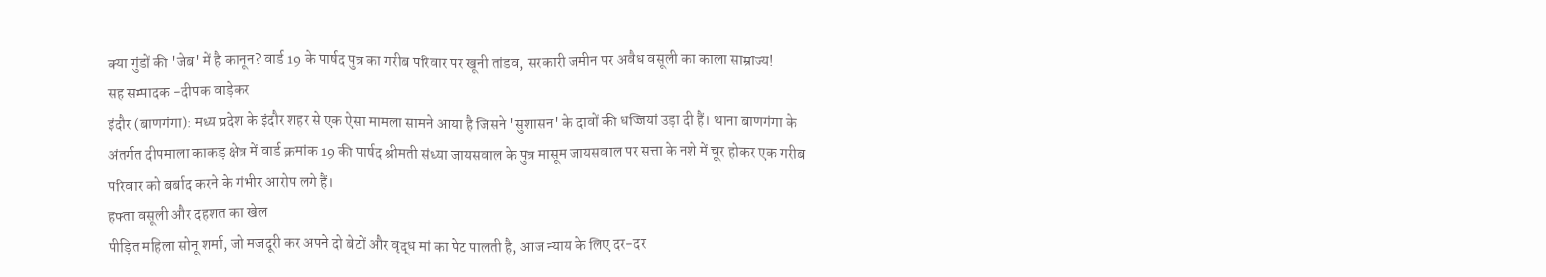क्या गुंडों की 'जेब' में है कानून? वार्ड 19 के पार्षद पुत्र का गरीब परिवार पर खूनी तांडव, सरकारी जमीन पर अवैध वसूली का काला साम्राज्य!
सह सम्पादक -दीपक वाड़ेकर
इंदौर (बाणगंगा): मध्य प्रदेश के इंदौर शहर से एक ऐसा मामला सामने आया है जिसने 'सुशासन' के दावों की धज्जियां उड़ा दी हैं। थाना बाणगंगा के अंतर्गत दीपमाला काकड़ क्षेत्र में वार्ड क्रमांक 19 की पार्षद श्रीमती संध्या जायसवाल के पुत्र मासूम जायसवाल पर सत्ता के नशे में चूर होकर एक गरीब परिवार को बर्बाद करने के गंभीर आरोप लगे हैं।
हफ्ता वसूली और दहशत का खेल
पीड़ित महिला सोनू शर्मा, जो मजदूरी कर अपने दो बेटों और वृद्ध मां का पेट पालती है, आज न्याय के लिए दर-दर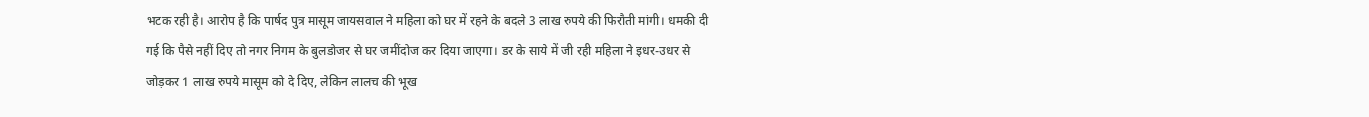भटक रही है। आरोप है कि पार्षद पुत्र मासूम जायसवाल ने महिला को घर में रहने के बदले 3 लाख रुपये की फिरौती मांगी। धमकी दी गई कि पैसे नहीं दिए तो नगर निगम के बुलडोजर से घर जमींदोज कर दिया जाएगा। डर के साये में जी रही महिला ने इधर-उधर से जोड़कर 1 लाख रुपये मासूम को दे दिए, लेकिन लालच की भूख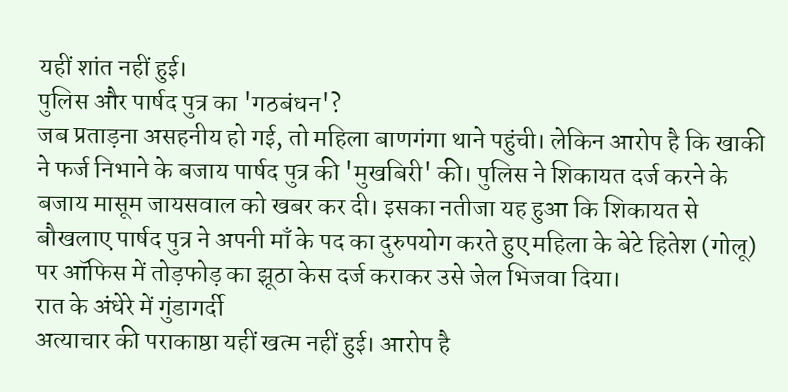यहीं शांत नहीं हुई।
पुलिस और पार्षद पुत्र का 'गठबंधन'?
जब प्रताड़ना असहनीय हो गई, तो महिला बाणगंगा थाने पहुंची। लेकिन आरोप है कि खाकी ने फर्ज निभाने के बजाय पार्षद पुत्र की 'मुखबिरी' की। पुलिस ने शिकायत दर्ज करने के बजाय मासूम जायसवाल को खबर कर दी। इसका नतीजा यह हुआ कि शिकायत से बौखलाए पार्षद पुत्र ने अपनी माँ के पद का दुरुपयोग करते हुए महिला के बेटे हितेश (गोलू) पर ऑफिस में तोड़फोड़ का झूठा केस दर्ज कराकर उसे जेल भिजवा दिया।
रात के अंधेरे में गुंडागर्दी
अत्याचार की पराकाष्ठा यहीं खत्म नहीं हुई। आरोप है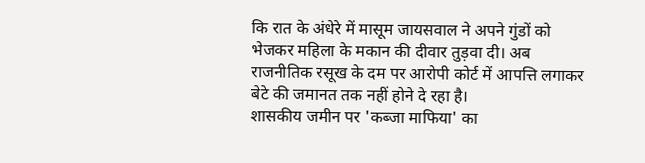कि रात के अंधेरे में मासूम जायसवाल ने अपने गुंडों को भेजकर महिला के मकान की दीवार तुड़वा दी। अब राजनीतिक रसूख के दम पर आरोपी कोर्ट में आपत्ति लगाकर बेटे की जमानत तक नहीं होने दे रहा है।
शासकीय जमीन पर 'कब्जा माफिया' का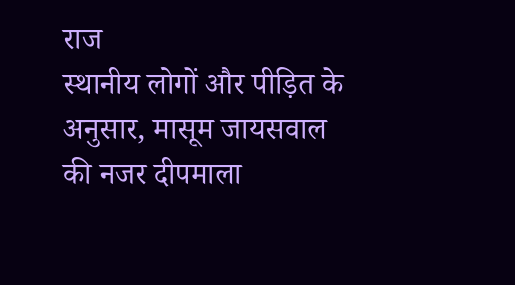राज
स्थानीय लोगों और पीड़ित के अनुसार, मासूम जायसवाल की नजर दीपमाला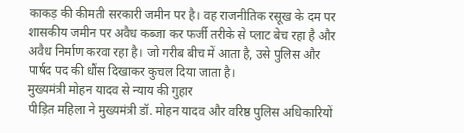काकड़ की कीमती सरकारी जमीन पर है। वह राजनीतिक रसूख के दम पर शासकीय जमीन पर अवैध कब्जा कर फर्जी तरीके से प्लाट बेच रहा है और अवैध निर्माण करवा रहा है। जो गरीब बीच में आता है, उसे पुलिस और पार्षद पद की धौंस दिखाकर कुचल दिया जाता है।
मुख्यमंत्री मोहन यादव से न्याय की गुहार
पीड़ित महिला ने मुख्यमंत्री डॉ. मोहन यादव और वरिष्ठ पुलिस अधिकारियों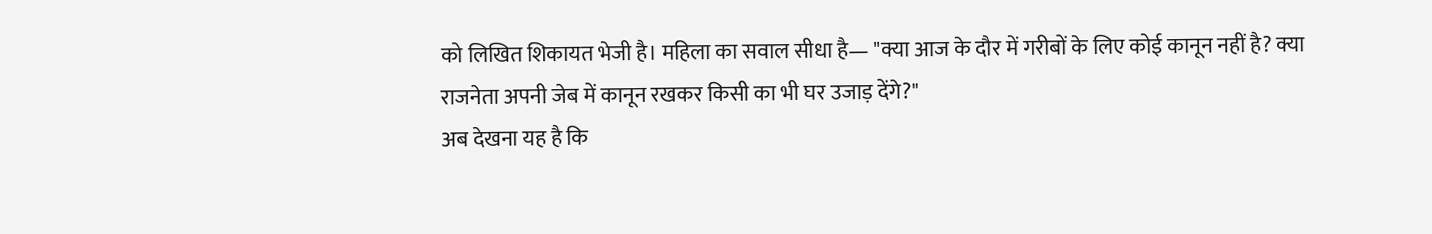को लिखित शिकायत भेजी है। महिला का सवाल सीधा है— "क्या आज के दौर में गरीबों के लिए कोई कानून नहीं है? क्या राजनेता अपनी जेब में कानून रखकर किसी का भी घर उजाड़ देंगे?"
अब देखना यह है कि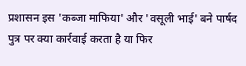प्रशासन इस 'कब्जा माफिया' और 'वसूली भाई' बने पार्षद पुत्र पर क्या कार्रवाई करता है या फिर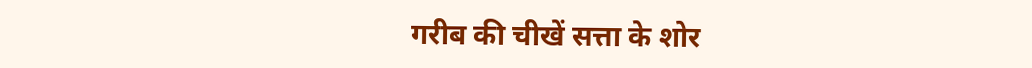गरीब की चीखें सत्ता के शोर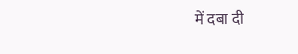में दबा दी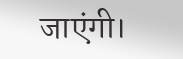जाएंगी।